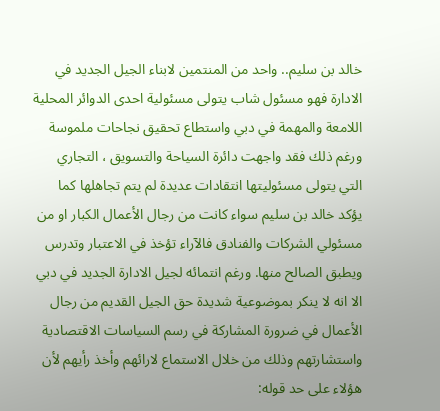خالد بن سليم.. واحد من المنتمين لابناء الجيل الجديد في الادارة فهو مسئول شاب يتولى مسئولية احدى الدوائر المحلية اللامعة والمهمة في دبي واستطاع تحقيق نجاحات ملموسة ورغم ذلك فقد واجهت دائرة السياحة والتسويق ، التجاري التي يتولى مسئوليتها انتقادات عديدة لم يتم تجاهلها كما يؤكد خالد بن سليم سواء كانت من رجال الأعمال الكبار او من مسئولي الشركات والفنادق فالآراء تؤخذ في الاعتبار وتدرس ويطبق الصالح منها. ورغم انتمائه لجيل الادارة الجديد في دبي الا انه لا ينكر بموضوعية شديدة حق الجيل القديم من رجال الأعمال في ضرورة المشاركة في رسم السياسات الاقتصادية واستشارتهم وذلك من خلال الاستماع لارائهم وأخذ رأيهم لأن هؤلاء على حد قوله: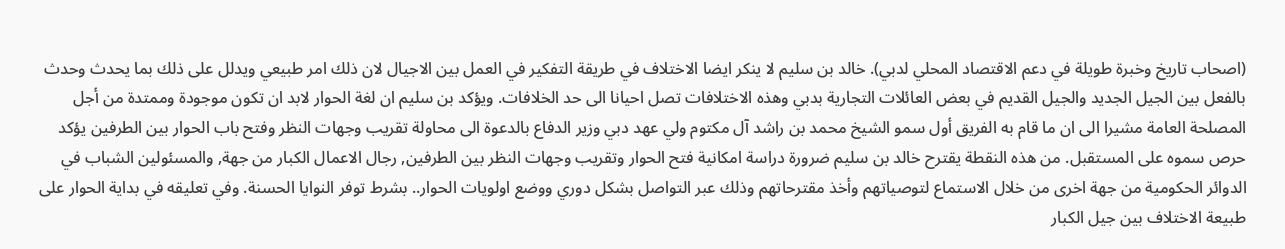(اصحاب تاريخ وخبرة طويلة في دعم الاقتصاد المحلي لدبي). خالد بن سليم لا ينكر ايضا الاختلاف في طريقة التفكير في العمل بين الاجيال لان ذلك امر طبيعي ويدلل على ذلك بما يحدث وحدث بالفعل بين الجيل الجديد والجيل القديم في بعض العائلات التجارية بدبي وهذه الاختلافات تصل احيانا الى حد الخلافات. ويؤكد بن سليم ان لغة الحوار لابد ان تكون موجودة وممتدة من أجل المصلحة العامة مشيرا الى ان ما قام به الفريق أول سمو الشيخ محمد بن راشد آل مكتوم ولي عهد دبي وزير الدفاع بالدعوة الى محاولة تقريب وجهات النظر وفتح باب الحوار بين الطرفين يؤكد حرص سموه على المستقبل. من هذه النقطة يقترح خالد بن سليم ضرورة دراسة امكانية فتح الحوار وتقريب وجهات النظر بين الطرفين, رجال الاعمال الكبار من جهة, والمسئولين الشباب في الدوائر الحكومية من جهة اخرى من خلال الاستماع لتوصياتهم وأخذ مقترحاتهم وذلك عبر التواصل بشكل دوري ووضع اولويات الحوار.. بشرط توفر النوايا الحسنة. وفي تعليقه في بداية الحوار على طبيعة الاختلاف بين جيل الكبار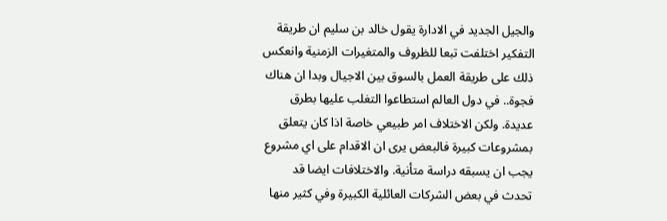والجيل الجديد في الادارة يقول خالد بن سليم ان طريقة التفكير اختلفت تبعا للظروف والمتغيرات الزمنية وانعكس ذلك على طريقة العمل بالسوق بين الاجيال وبدا ان هناك فجوة.. في دول العالم استطاعوا التغلب عليها بطرق عديدة. ولكن الاختلاف امر طبيعي خاصة اذا كان يتعلق بمشروعات كبيرة فالبعض يرى ان الاقدام على اي مشروع يجب ان يسبقه دراسة متأنية. والاختلافات ايضا قد تحدث في بعض الشركات العائلية الكبيرة وفي كثير منها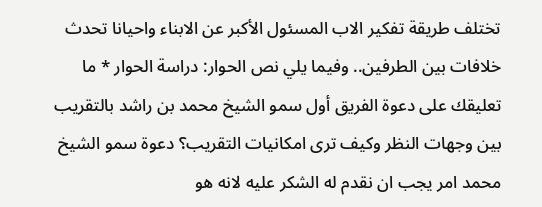تختلف طريقة تفكير الاب المسئول الأكبر عن الابناء واحيانا تحدث خلافات بين الطرفين.. وفيما يلي نص الحوار: دراسة الحوار * ما تعليقك على دعوة الفريق أول سمو الشيخ محمد بن راشد بالتقريب بين وجهات النظر وكيف ترى امكانيات التقريب؟ دعوة سمو الشيخ محمد امر يجب ان نقدم له الشكر عليه لانه هو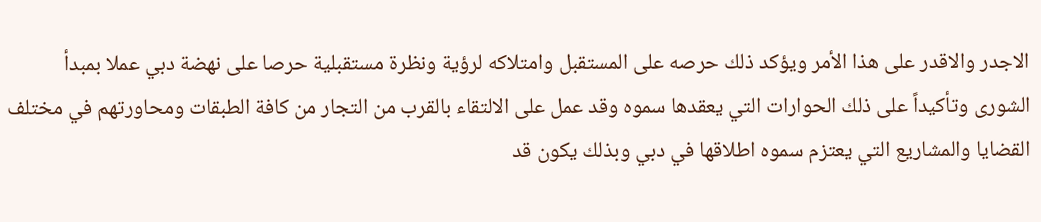الاجدر والاقدر على هذا الأمر ويؤكد ذلك حرصه على المستقبل وامتلاكه لرؤية ونظرة مستقبلية حرصا على نهضة دبي عملا بمبدأ الشورى وتأكيداً على ذلك الحوارات التي يعقدها سموه وقد عمل على الالتقاء بالقرب من التجار من كافة الطبقات ومحاورتهم في مختلف القضايا والمشاريع التي يعتزم سموه اطلاقها في دبي وبذلك يكون قد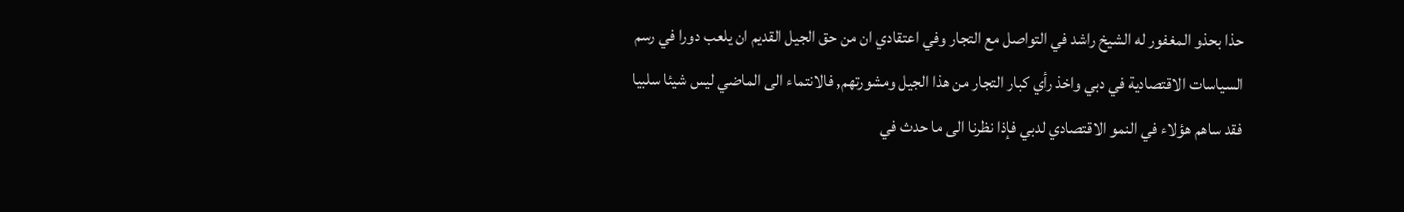حذا بحذو المغفور له الشيخ راشد في التواصل مع التجار وفي اعتقادي ان من حق الجيل القديم ان يلعب دورا في رسم السياسات الاقتصادية في دبي واخذ رأي كبار التجار من هذا الجيل ومشورتهم, فالانتماء الى الماضي ليس شيئا سلبيا فقد ساهم هؤلاء في النمو الاقتصادي لدبي فإذا نظرنا الى ما حدث في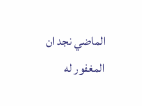الماضي نجد ان المغفور له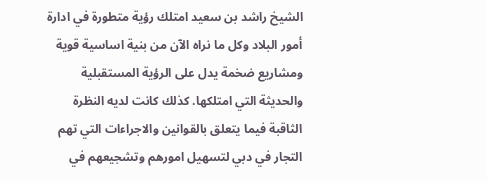الشيخ راشد بن سعيد امتلك رؤية متطورة في ادارة أمور البلاد وكل ما نراه الآن من بنية اساسية قوية ومشاريع ضخمة يدل على الرؤية المستقبلية والحديثة التي امتلكها. كذلك كانت لديه النظرة الثاقبة فيما يتعلق بالقوانين والاجراءات التي تهم التجار في دبي لتسهيل امورهم وتشجيعهم في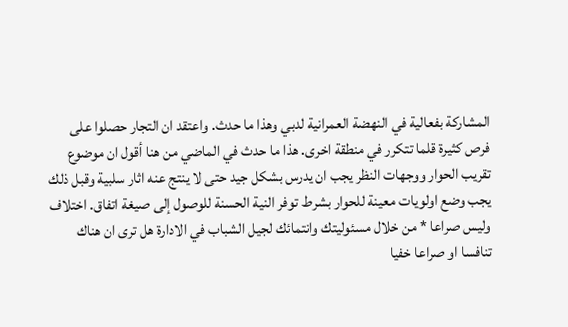المشاركة بفعالية في النهضة العمرانية لدبي وهذا ما حدث. واعتقد ان التجار حصلوا على فرص كثيرة قلما تتكرر في منطقة اخرى. هذا ما حدث في الماضي من هنا أقول ان موضوع تقريب الحوار ووجهات النظر يجب ان يدرس بشكل جيد حتى لا ينتج عنه اثار سلبية وقبل ذلك يجب وضع اولويات معينة للحوار بشرط توفر النية الحسنة للوصول إلى صيغة اتفاق. اختلاف وليس صراعا * من خلال مسئوليتك وانتمائك لجيل الشباب في الادارة هل ترى ان هناك تنافسا او صراعا خفيا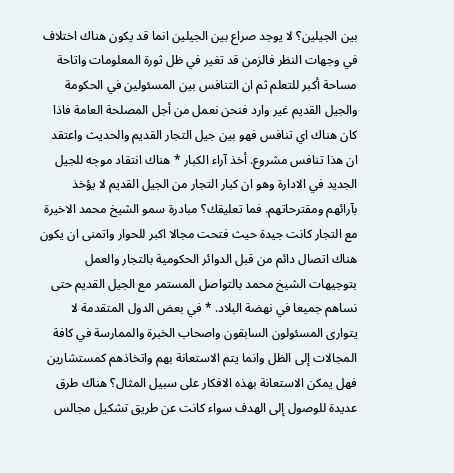بين الجيلين؟ لا يوجد صراع بين الجيلين انما قد يكون هناك اختلاف في وجهات النظر فالزمن قد تغير في ظل ثورة المعلومات واتاحة مساحة أكبر للتعلم ثم ان التنافس بين المسئولين في الحكومة والجيل القديم غير وارد فنحن نعمل من أجل المصلحة العامة فاذا كان هناك اي تنافس فهو بين جيل التجار القديم والحديث واعتقد ان هذا تنافس مشروع. أخذ آراء الكبار * هناك انتقاد موجه للجيل الجديد في الادارة وهو ان كبار التجار من الجيل القديم لا يؤخذ بآرائهم ومقترحاتهم. فما تعليقك؟ مبادرة سمو الشيخ محمد الاخيرة مع التجار كانت جيدة حيث فتحت مجالا اكبر للحوار واتمنى ان يكون هناك اتصال دائم من قبل الدوائر الحكومية بالتجار والعمل بتوجيهات الشيخ محمد بالتواصل المستمر مع الجيل القديم حتى نساهم جميعا في نهضة البلاد. * في بعض الدول المتقدمة لا يتوارى المسئولون السابقون واصحاب الخبرة والممارسة في كافة المجالات إلى الظل وانما يتم الاستعانة بهم واتخاذهم كمستشارين فهل يمكن الاستعانة بهذه الافكار على سبيل المثال؟ هناك طرق عديدة للوصول إلى الهدف سواء كانت عن طريق تشكيل مجالس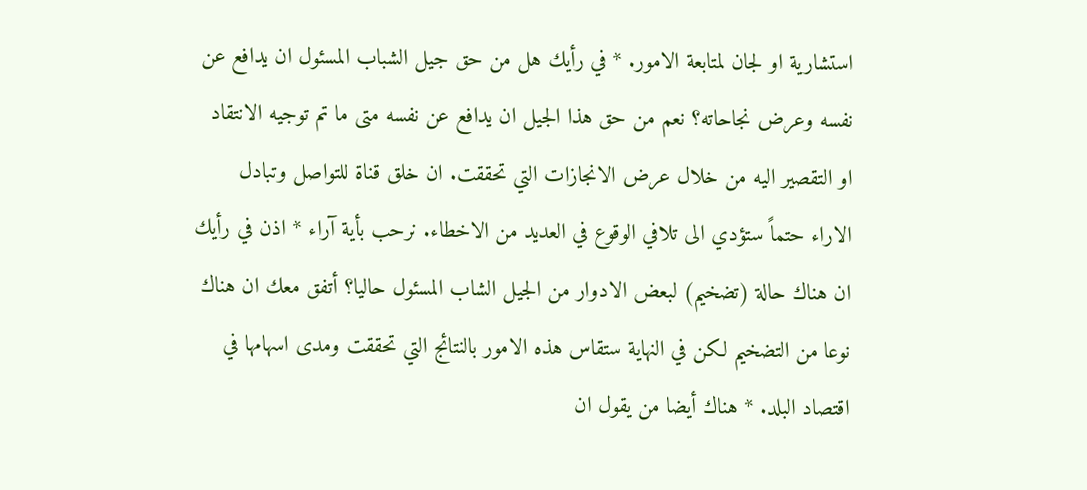استشارية او لجان لمتابعة الامور. * في رأيك هل من حق جيل الشباب المسئول ان يدافع عن نفسه وعرض نجاحاته؟ نعم من حق هذا الجيل ان يدافع عن نفسه متى ما تم توجيه الانتقاد او التقصير اليه من خلال عرض الانجازات التي تحققت. ان خلق قناة للتواصل وتبادل الاراء حتماً ستؤدي الى تلافي الوقوع في العديد من الاخطاء. نرحب بأية آراء * اذن في رأيك ان هناك حالة (تضخيم) لبعض الادوار من الجيل الشاب المسئول حاليا؟ أتفق معك ان هناك نوعا من التضخيم لكن في النهاية ستقاس هذه الامور بالنتائج التي تحققت ومدى اسهامها في اقتصاد البلد. * هناك أيضا من يقول ان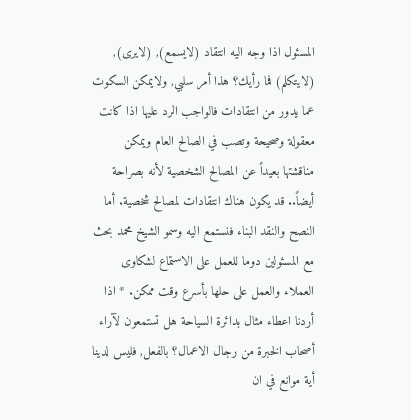المسئول اذا وجه اليه انتقاد (لايسمع), (لايرى), (لايتكلم) فما رأيك؟ هذا أمر سلبي, ولايمكن السكوت عما يدور من انتقادات فالواجب الرد عليها اذا كانت معقولة وصحيحة وتصب في الصالح العام ويمكن مناقشتها بعيداً عن المصالح الشخصية لأنه بصراحة أيضاً.. قد يكون هناك انتقادات لمصالح شخصية. أما النصح والنقد البناء فنستمع اليه وسمو الشيخ محمد بحث مع المسئولين دوما للعمل على الاستماع لشكاوى العملاء والعمل على حلها بأسرع وقت ممكن. * اذا أردنا اعطاء مثال بدائرة السياحة هل تستمعون لآراء أصحاب الخبرة من رجال الاعمال؟ بالفعل, فليس لدينا أية موانع في ان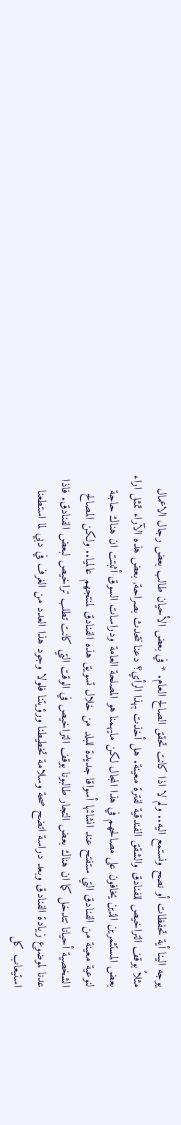يوجه الينا أية تحفظات أو نصح ونستمع اليه.. ولم لا اذا كانت تحقق الصالح العام. * في بعض الأحيان طالب بعض رجال الاعمال مثلاً بوقف التراخيص للفنادق والشقق الفندقية لفترة معينة. هل أخذت بهذا الرأي؟ دعنا نتحدث بصراحة, بعض هذه الآراء تمثل اراء بعض المستثمرين الذين يخافون على مصالحهم في هذا المجال لكن مايهمنا هو المصلحة العامة ودراسات السوق أثبتت ان هناك حاجة لنوعية معينة من الفنادق التي ستفتح عند انشائها أسواقا جديدة للبلد من خلال تسويق هذه الفنادق لمنتجهم عالميا.. ولكن المصالح الشخصية أحيانا تتدخل كما ان هناك بعض التجار طالبونا بوقف التراخيص في الوقت التي كانت تطلب تراخيص لبعض الفنادق. فاذا عدنا لموضوع زيادة الفنادق وبعد دراسة اتضح صحة وسلامة تخطيطنا ورؤيتنا فلولا وجود هذا العدد من الغرف في دبي لما استطعنا استيعاب كل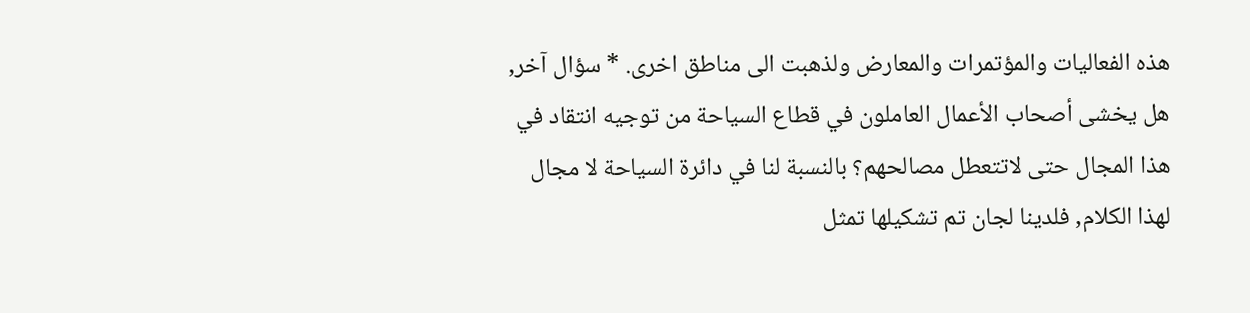هذه الفعاليات والمؤتمرات والمعارض ولذهبت الى مناطق اخرى. * سؤال آخر, هل يخشى أصحاب الأعمال العاملون في قطاع السياحة من توجيه انتقاد في هذا المجال حتى لاتتعطل مصالحهم؟ بالنسبة لنا في دائرة السياحة لا مجال لهذا الكلام, فلدينا لجان تم تشكيلها تمثل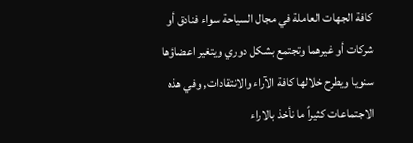كافة الجهات العاملة في مجال السياحة سواء فنادق أو شركات أو غيرهما وتجتمع بشكل دوري ويتغير اعضاؤها سنويا ويطرح خلالها كافة الآراء والانتقادات, وفي هذه الاجتماعات كثيراً ما نأخذ بالاراء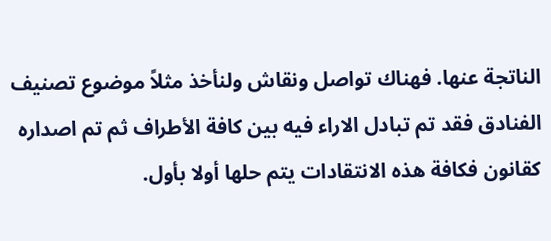الناتجة عنها. فهناك تواصل ونقاش ولنأخذ مثلاً موضوع تصنيف الفنادق فقد تم تبادل الاراء فيه بين كافة الأطراف ثم تم اصداره كقانون فكافة هذه الانتقادات يتم حلها أولا بأول.